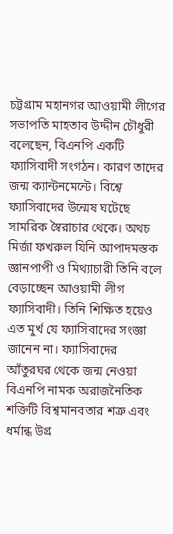চট্টগ্রাম মহানগর আওয়ামী লীগের সভাপতি মাহতাব উদ্দীন চৌধুরী বলেছেন, বিএনপি একটি ফ্যাসিবাদী সংগঠন। কারণ তাদের জন্ম ক্যান্টনমেন্টে। বিশ্বে ফ্যাসিবাদের উন্মেষ ঘটেছে সামরিক স্বৈরাচার থেকে। অথচ মির্জা ফখরুল যিনি আপাদমস্তক জ্ঞানপাপী ও মিথ্যাচারী তিনি বলে বেড়াচ্ছেন আওয়ামী লীগ ফ্যাসিবাদী। তিনি শিক্ষিত হয়েও এত মুর্খ যে ফ্যাসিবাদের সংজ্ঞা জানেন না। ফ্যাসিবাদের আঁতুরঘর থেকে জন্ম নেওয়া বিএনপি নামক অরাজনৈতিক শক্তিটি বিশ্বমানবতার শত্রু এবং ধর্মান্ধ উগ্র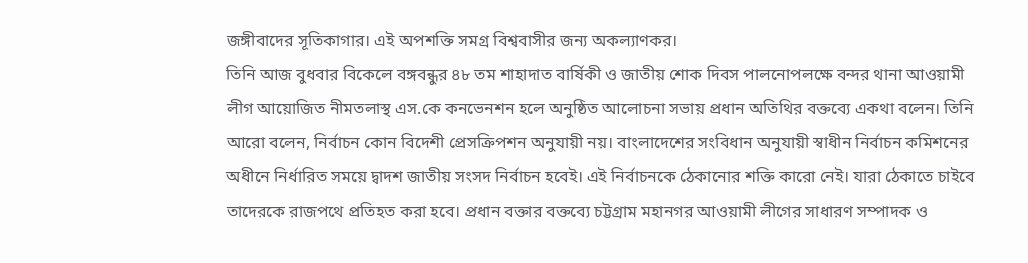জঙ্গীবাদের সূতিকাগার। এই অপশক্তি সমগ্র বিশ্ববাসীর জন্য অকল্যাণকর।
তিনি আজ বুধবার বিকেলে বঙ্গবন্ধুর ৪৮ তম শাহাদাত বার্ষিকী ও জাতীয় শোক দিবস পালনোপলক্ষে বন্দর থানা আওয়ামী লীগ আয়োজিত নীমতলাস্থ এস.কে কনভেনশন হলে অনুষ্ঠিত আলোচনা সভায় প্রধান অতিথির বক্তব্যে একথা বলেন। তিনি আরো বলেন, নির্বাচন কোন বিদেশী প্রেসক্রিপশন অনুযায়ী নয়। বাংলাদেশের সংবিধান অনুযায়ী স্বাধীন নির্বাচন কমিশনের অধীনে নির্ধারিত সময়ে দ্বাদশ জাতীয় সংসদ নির্বাচন হবেই। এই নির্বাচনকে ঠেকানোর শক্তি কারো নেই। যারা ঠেকাতে চাইবে তাদেরকে রাজপথে প্রতিহত করা হবে। প্রধান বক্তার বক্তব্যে চট্টগ্রাম মহানগর আওয়ামী লীগের সাধারণ সম্পাদক ও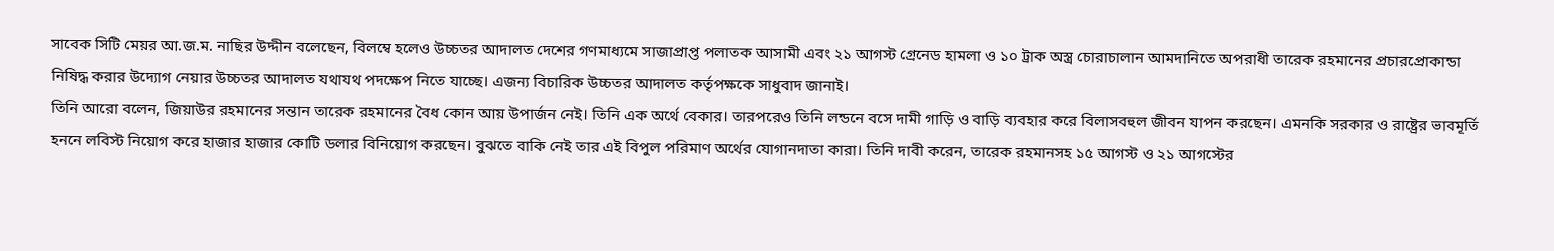সাবেক সিটি মেয়র আ.জ.ম. নাছির উদ্দীন বলেছেন, বিলম্বে হলেও উচ্চতর আদালত দেশের গণমাধ্যমে সাজাপ্রাপ্ত পলাতক আসামী এবং ২১ আগস্ট গ্রেনেড হামলা ও ১০ ট্রাক অস্ত্র চোরাচালান আমদানিতে অপরাধী তারেক রহমানের প্রচারপ্রোকান্ডা নিষিদ্ধ করার উদ্যোগ নেয়ার উচ্চতর আদালত যথাযথ পদক্ষেপ নিতে যাচ্ছে। এজন্য বিচারিক উচ্চতর আদালত কর্তৃপক্ষকে সাধুবাদ জানাই।
তিনি আরো বলেন, জিয়াউর রহমানের সন্তান তারেক রহমানের বৈধ কোন আয় উপার্জন নেই। তিনি এক অর্থে বেকার। তারপরেও তিনি লন্ডনে বসে দামী গাড়ি ও বাড়ি ব্যবহার করে বিলাসবহুল জীবন যাপন করছেন। এমনকি সরকার ও রাষ্ট্রের ভাবমূর্তি হননে লবিস্ট নিয়োগ করে হাজার হাজার কোটি ডলার বিনিয়োগ করছেন। বুঝতে বাকি নেই তার এই বিপুল পরিমাণ অর্থের যোগানদাতা কারা। তিনি দাবী করেন, তারেক রহমানসহ ১৫ আগস্ট ও ২১ আগস্টের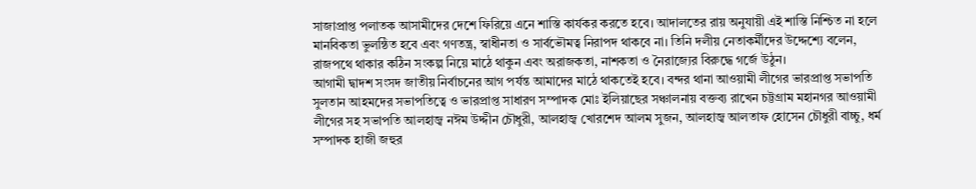সাজাপ্রাপ্ত পলাতক আসামীদের দেশে ফিরিয়ে এনে শাস্তি কার্যকর করতে হবে। আদালতের রায় অনুযায়ী এই শাস্তি নিশ্চিত না হলে মানবিকতা ভুলন্ঠিত হবে এবং গণতন্ত্র, স্বাধীনতা ও সার্বভৌমত্ব নিরাপদ থাকবে না। তিনি দলীয় নেতাকর্মীদের উদ্দেশ্যে বলেন, রাজপথে থাকার কঠিন সংকল্প নিয়ে মাঠে থাকুন এবং অরাজকতা, নাশকতা ও নৈরাজ্যের বিরুদ্ধে গর্জে উঠুন।
আগামী দ্বাদশ সংসদ জাতীয় নির্বাচনের আগ পর্যন্ত আমাদের মাঠে থাকতেই হবে। বন্দর থানা আওয়ামী লীগের ভারপ্রাপ্ত সভাপতি সুলতান আহমদের সভাপতিত্বে ও ভারপ্রাপ্ত সাধারণ সম্পাদক মোঃ ইলিয়াছের সঞ্চালনায় বক্তব্য রাখেন চট্টগ্রাম মহানগর আওয়ামী লীগের সহ সভাপতি আলহাজ্ব নঈম উদ্দীন চৌধুরী, আলহাজ্ব খোরশেদ আলম সুজন, আলহাজ্ব আলতাফ হোসেন চৌধুরী বাচ্চু, ধর্ম সম্পাদক হাজী জহুর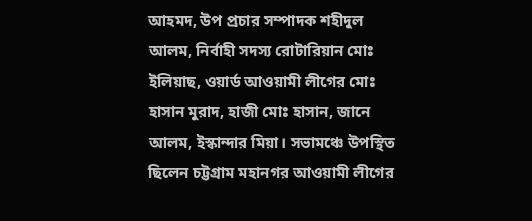আহমদ, উপ প্রচার সম্পাদক শহীদুল আলম, নির্বাহী সদস্য রোটারিয়ান মোঃ ইলিয়াছ, ওয়ার্ড আওয়ামী লীগের মোঃ হাসান মুরাদ, হাজী মোঃ হাসান, জানে আলম, ইস্কান্দার মিয়া। সভামঞ্চে উপস্থিত ছিলেন চট্টগ্রাম মহানগর আওয়ামী লীগের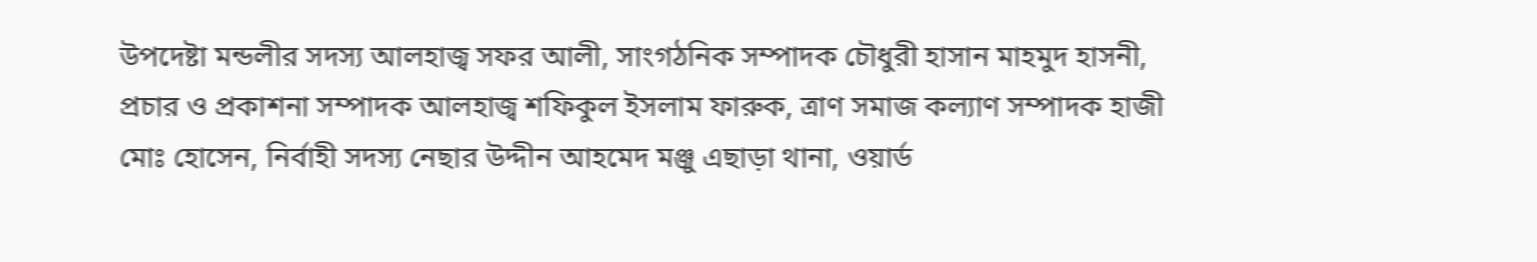উপদেষ্টা মন্ডলীর সদস্য আলহাজ্ব সফর আলী, সাংগঠনিক সম্পাদক চৌধুরী হাসান মাহমুদ হাসনী, প্রচার ও প্রকাশনা সম্পাদক আলহাজ্ব শফিকুল ইসলাম ফারুক, ত্রাণ সমাজ কল্যাণ সম্পাদক হাজী মোঃ হোসেন, নির্বাহী সদস্য নেছার উদ্দীন আহমেদ মঞ্জু এছাড়া থানা, ওয়ার্ড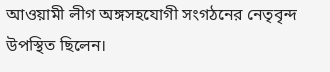আওয়ামী লীগ অঙ্গসহযোগী সংগঠনের নেতৃবৃন্দ উপস্থিত ছিলেন।